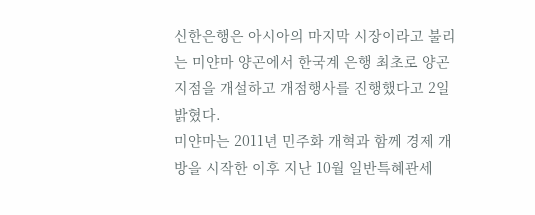신한은행은 아시아의 마지막 시장이라고 불리는 미얀마 양곤에서 한국계 은행 최초로 양곤지점을 개설하고 개점행사를 진행했다고 2일 밝혔다.
미얀마는 2011년 민주화 개혁과 함께 경제 개방을 시작한 이후 지난 10월 일반특혜관세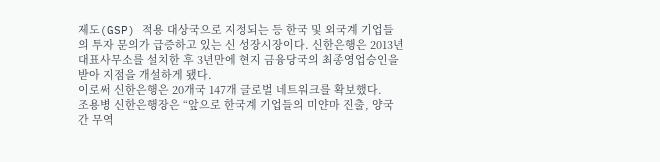제도(GSP) 적용 대상국으로 지정되는 등 한국 및 외국계 기업들의 투자 문의가 급증하고 있는 신 성장시장이다. 신한은행은 2013년 대표사무소를 설치한 후 3년만에 현지 금융당국의 최종영업승인을 받아 지점을 개설하게 됐다.
이로써 신한은행은 20개국 147개 글로벌 네트워크를 확보했다.
조용병 신한은행장은 “앞으로 한국계 기업들의 미얀마 진출, 양국간 무역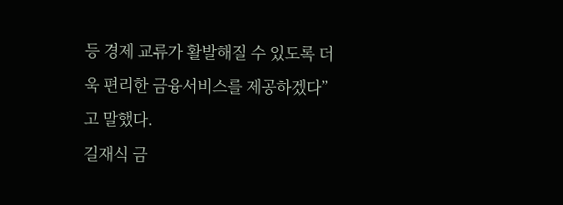등 경제 교류가 활발해질 수 있도록 더욱 편리한 금융서비스를 제공하겠다”고 말했다.
길재식 금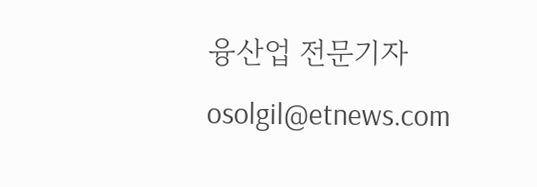융산업 전문기자 osolgil@etnews.com